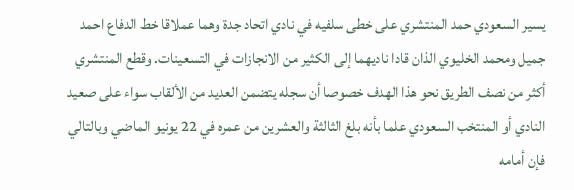يسير السعودي حمد المنتشري على خطى سلفيه في نادي اتحاد جدة وهما عملاقا خط الدفاع احمد جميل ومحمد الخليوي الذان قادا ناديهما إلى الكثير من الانجازات في التسعينات. وقطع المنتشري أكثر من نصف الطريق نحو هذا الهدف خصوصا أن سجله يتضمن العديد من الألقاب سواء على صعيد النادي أو المنتخب السعودي علما بأنه بلغ الثالثة والعشرين من عمره في 22 يونيو الماضي وبالتالي فإن أمامه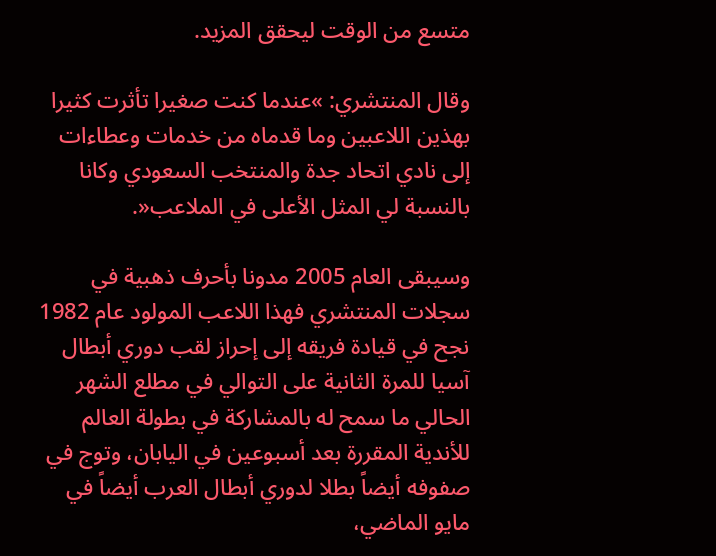متسع من الوقت ليحقق المزيد.

وقال المنتشري: »عندما كنت صغيرا تأثرت كثيرا بهذين اللاعبين وما قدماه من خدمات وعطاءات إلى نادي اتحاد جدة والمنتخب السعودي وكانا بالنسبة لي المثل الأعلى في الملاعب«.

وسيبقى العام 2005 مدونا بأحرف ذهبية في سجلات المنتشري فهذا اللاعب المولود عام 1982 نجح في قيادة فريقه إلى إحراز لقب دوري أبطال آسيا للمرة الثانية على التوالي في مطلع الشهر الحالي ما سمح له بالمشاركة في بطولة العالم للأندية المقررة بعد أسبوعين في اليابان، وتوج في صفوفه أيضاً بطلا لدوري أبطال العرب أيضاً في مايو الماضي،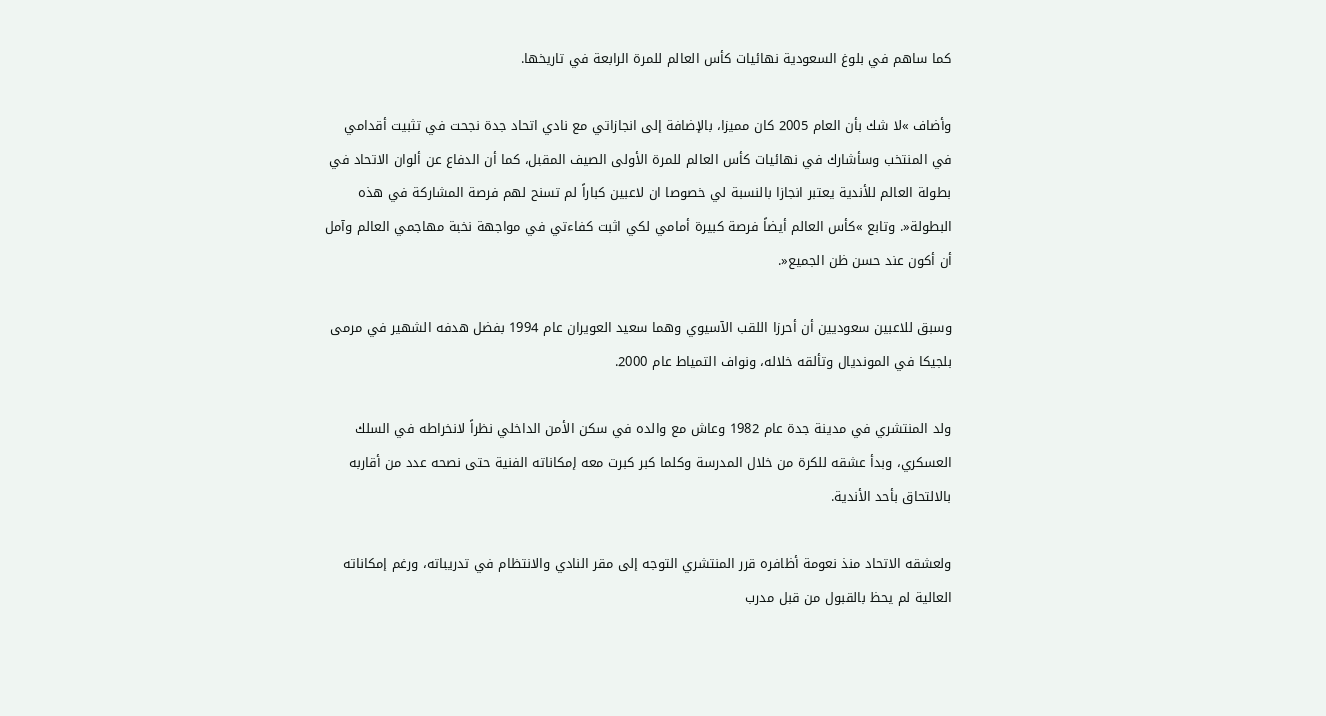كما ساهم في بلوغ السعودية نهائيات كأس العالم للمرة الرابعة في تاريخها.

وأضاف »لا شك بأن العام 2005 كان مميزا، بالإضافة إلى انجازاتي مع نادي اتحاد جدة نجحت في تثبيت أقدامي في المنتخب وسأشارك في نهائيات كأس العالم للمرة الأولى الصيف المقبل، كما أن الدفاع عن ألوان الاتحاد في بطولة العالم للأندية يعتبر انجازا بالنسبة لي خصوصا ان لاعبين كباراً لم تسنح لهم فرصة المشاركة في هذه البطولة«. وتابع »كأس العالم أيضاً فرصة كبيرة أمامي لكي اثبت كفاءتي في مواجهة نخبة مهاجمي العالم وآمل أن أكون عند حسن ظن الجميع«.

وسبق للاعبين سعوديين أن أحرزا اللقب الآسيوي وهما سعيد العويران عام 1994 بفضل هدفه الشهير في مرمى بلجيكا في المونديال وتألقه خلاله، ونواف التمياط عام 2000.

ولد المنتشري في مدينة جدة عام 1982 وعاش مع والده في سكن الأمن الداخلي نظراً لانخراطه في السلك العسكري، وبدأ عشقه للكرة من خلال المدرسة وكلما كبر كبرت معه إمكاناته الفنية حتى نصحه عدد من أقاربه بالالتحاق بأحد الأندية.

ولعشقه الاتحاد منذ نعومة أظافره قرر المنتشري التوجه إلى مقر النادي والانتظام في تدريباته، ورغم إمكاناته العالية لم يحظ بالقبول من قبل مدرب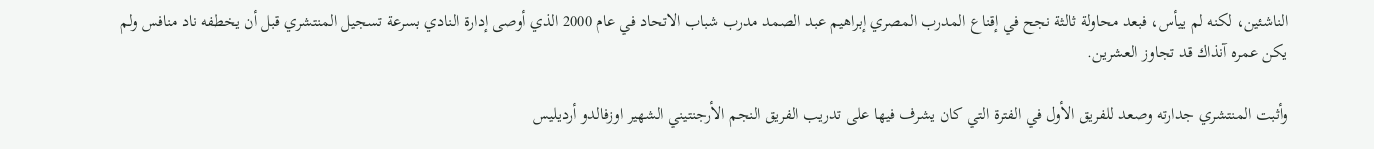الناشئين، لكنه لم ييأس، فبعد محاولة ثالثة نجح في إقناع المدرب المصري إبراهيم عبد الصمد مدرب شباب الاتحاد في عام 2000 الذي أوصى إدارة النادي بسرعة تسجيل المنتشري قبل أن يخطفه ناد منافس ولم يكن عمره آنذاك قد تجاوز العشرين.

وأثبت المنتشري جدارته وصعد للفريق الأول في الفترة التي كان يشرف فيها على تدريب الفريق النجم الأرجنتيني الشهير اوزفالدو أرديليس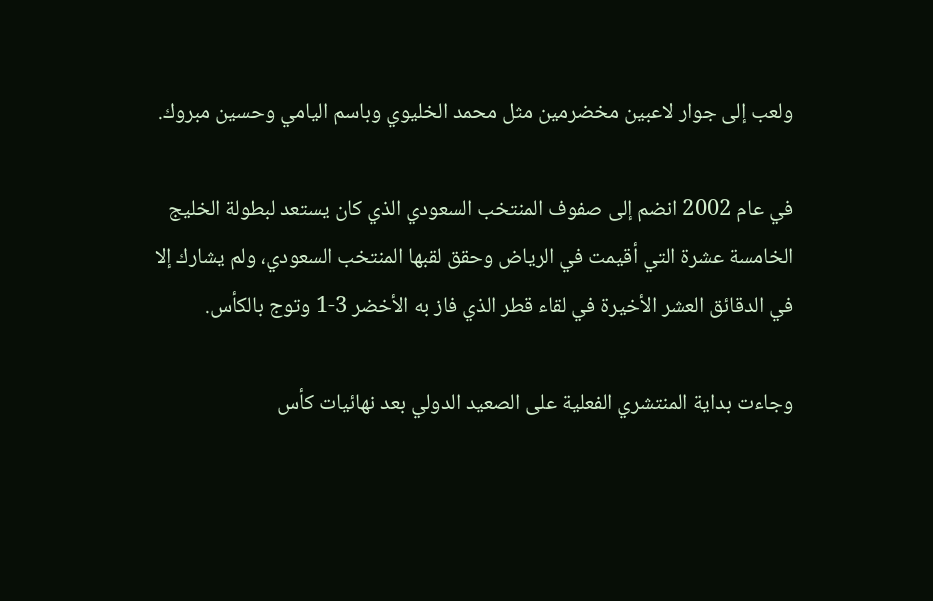ولعب إلى جوار لاعبين مخضرمين مثل محمد الخليوي وباسم اليامي وحسين مبروك.

في عام 2002 انضم إلى صفوف المنتخب السعودي الذي كان يستعد لبطولة الخليج الخامسة عشرة التي أقيمت في الرياض وحقق لقبها المنتخب السعودي، ولم يشارك إلا في الدقائق العشر الأخيرة في لقاء قطر الذي فاز به الأخضر 3-1 وتوج بالكأس.

وجاءت بداية المنتشري الفعلية على الصعيد الدولي بعد نهائيات كأس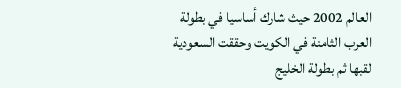العالم 2002 حيث شارك أساسيا في بطولة العرب الثامنة في الكويت وحققت السعودية لقبها ثم بطولة الخليج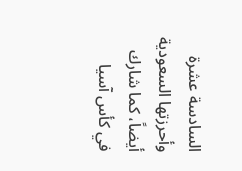السادسة عشرة وأحرزتها السعودية أيضاً، كما شارك في كأس آسيا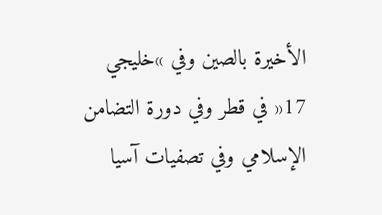الأخيرة بالصين وفي »خليجي 17« في قطر وفي دورة التضامن الإسلامي وفي تصفيات آسيا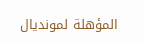المؤهلة لمونديال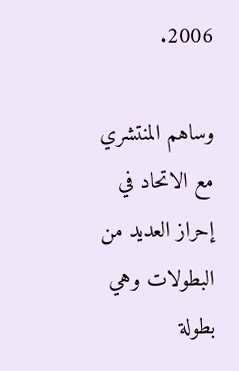2006.

وساهم المنتشري مع الاتحاد في إحراز العديد من البطولات وهي بطولة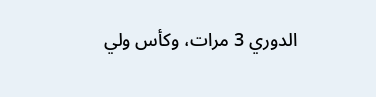الدوري 3 مرات، وكأس ولي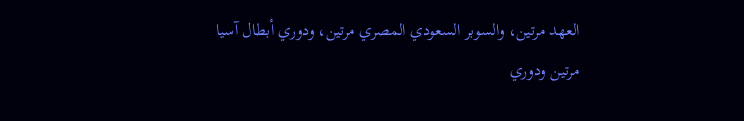العهد مرتين، والسوبر السعودي المصري مرتين، ودوري أبطال آسيا مرتين ودوري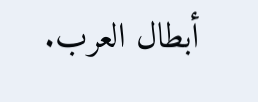أبطال العرب.